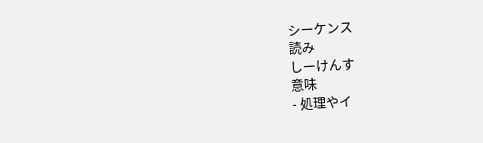シーケンス
読み
しーけんす
意味
- 処理やイ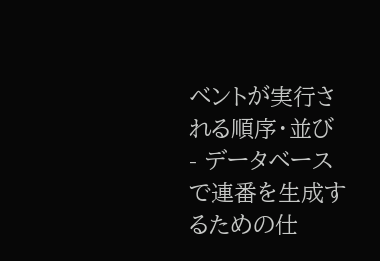ベントが実行される順序・並び
- データベースで連番を生成するための仕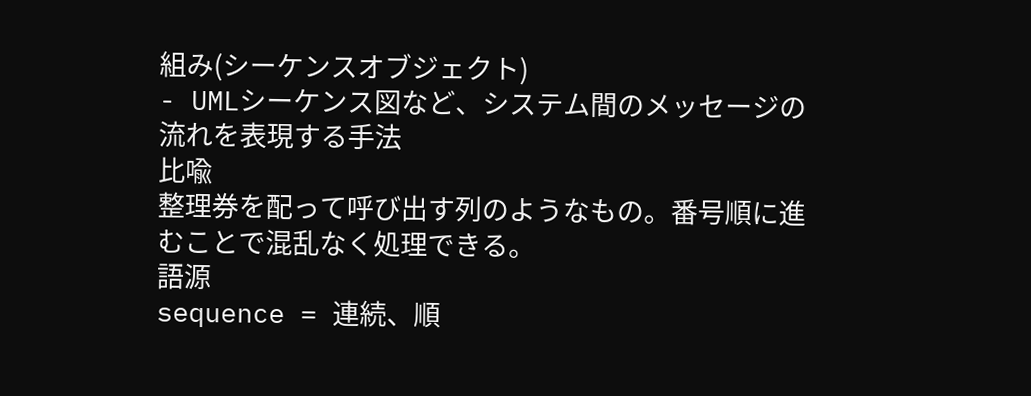組み(シーケンスオブジェクト)
- UMLシーケンス図など、システム間のメッセージの流れを表現する手法
比喩
整理券を配って呼び出す列のようなもの。番号順に進むことで混乱なく処理できる。
語源
sequence = 連続、順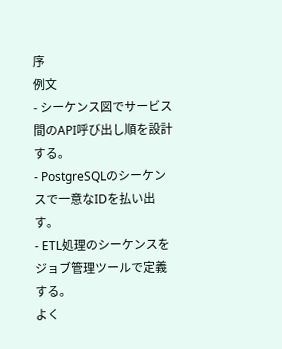序
例文
- シーケンス図でサービス間のAPI呼び出し順を設計する。
- PostgreSQLのシーケンスで一意なIDを払い出す。
- ETL処理のシーケンスをジョブ管理ツールで定義する。
よく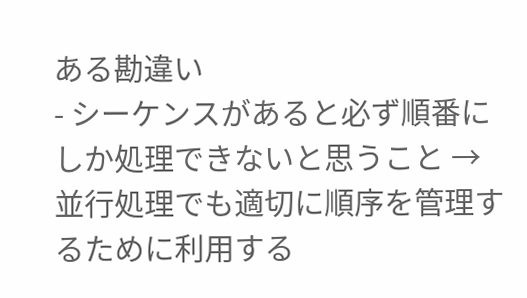ある勘違い
- シーケンスがあると必ず順番にしか処理できないと思うこと → 並行処理でも適切に順序を管理するために利用する